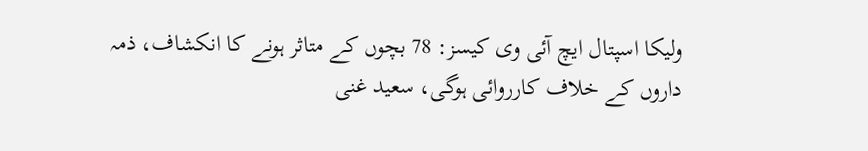ولیکا اسپتال ایچ آئی وی کیسز: 78 بچوں کے متاثر ہونے کا انکشاف، ذمہ داروں کے خلاف کارروائی ہوگی، سعید غنی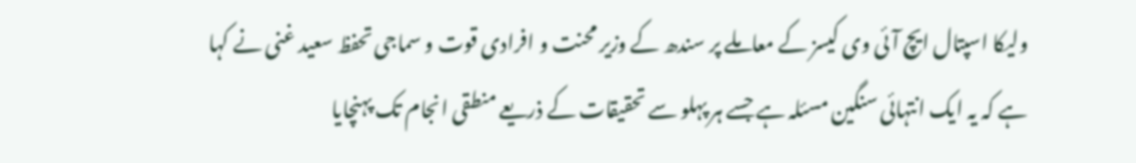ولیکا اسپتال ایچ آئی وی کیسز کے معاملے پر سندھ کے وزیر محنت و افرادی قوت و سماجی تحفظ سعید غنی نے کہا ہے کہ یہ ایک انتہائی سنگین مسئلہ ہے جسے ہر پہلو سے تحقیقات کے ذریعے منطقی انجام تک پہنچایا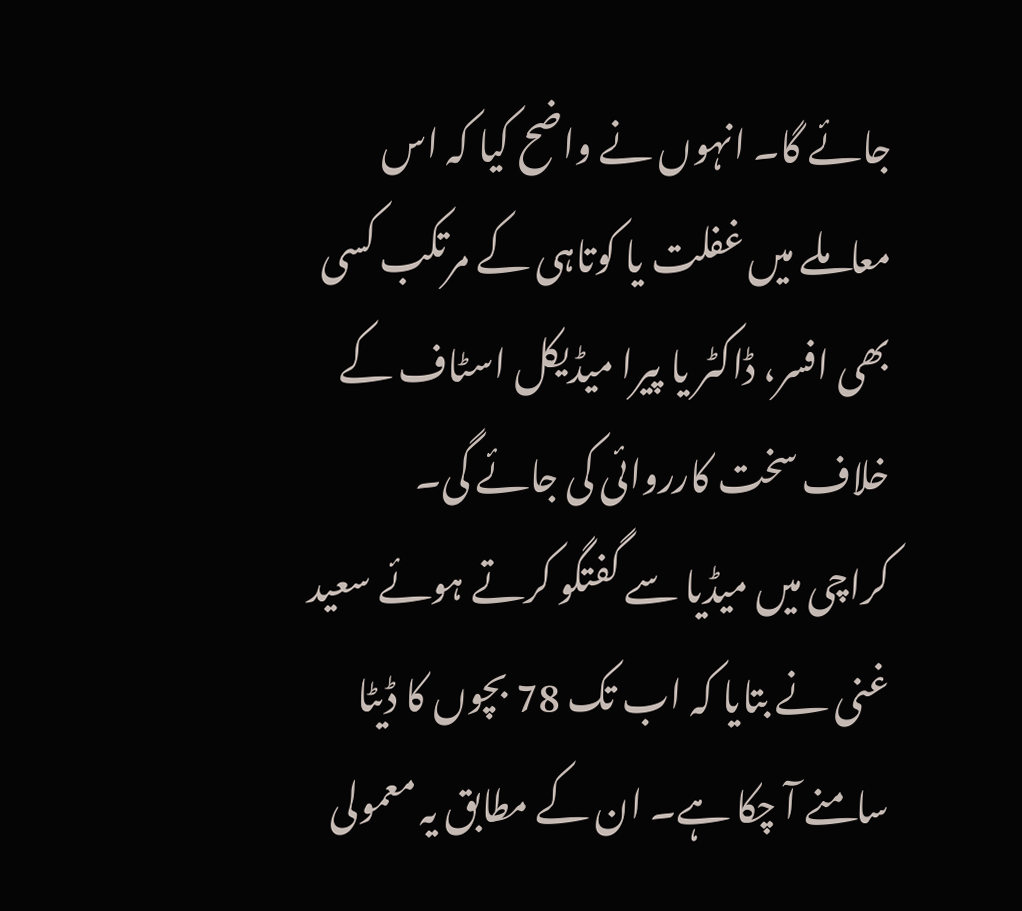جائے گا۔ انہوں نے واضح کیا کہ اس معاملے میں غفلت یا کوتاہی کے مرتکب کسی بھی افسر، ڈاکٹر یا پیرا میڈیکل اسٹاف کے خلاف سخت کارروائی کی جائے گی۔
کراچی میں میڈیا سے گفتگو کرتے ہوئے سعید غنی نے بتایا کہ اب تک 78 بچوں کا ڈیٹا سامنے آ چکا ہے۔ ان کے مطابق یہ معمولی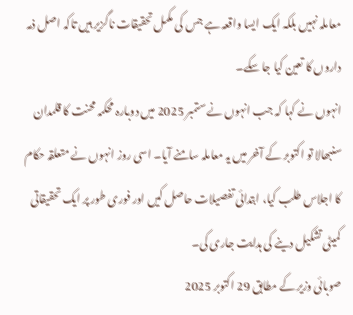معاملہ نہیں بلکہ ایک ایسا واقعہ ہے جس کی مکمل تحقیقات ناگزیر ہیں تاکہ اصل ذمہ داروں کا تعین کیا جا سکے۔
انہوں نے کہا کہ جب انہوں نے ستمبر 2025 میں دوبارہ محکمہ محنت کا قلمدان سنبھالا تو اکتوبر کے آخر میں یہ معاملہ سامنے آیا۔ اسی روز انہوں نے متعلقہ حکام کا اجلاس طلب کیا، ابتدائی تفصیلات حاصل کیں اور فوری طور پر ایک تحقیقاتی کمیٹی تشکیل دینے کی ہدایت جاری کی۔
صوبائی وزیر کے مطابق 29 اکتوبر 2025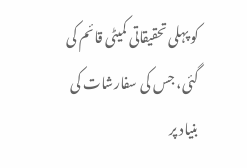کو پہلی تحقیقاتی کمیٹی قائم کی گئی، جس کی سفارشات کی بنیاد پر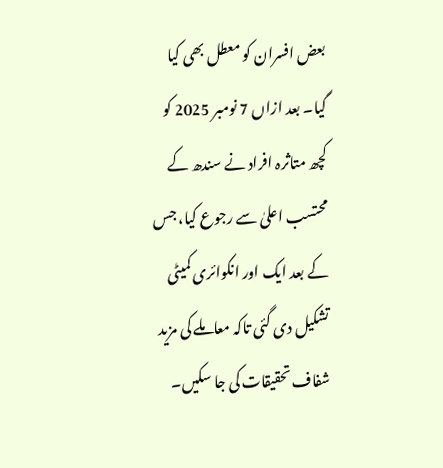بعض افسران کو معطل بھی کیا گیا۔ بعد ازاں 7 نومبر 2025 کو کچھ متاثرہ افراد نے سندھ کے محتسب اعلیٰ سے رجوع کیا، جس کے بعد ایک اور انکوائری کمیٹی تشکیل دی گئی تاکہ معاملے کی مزید شفاف تحقیقات کی جا سکیں۔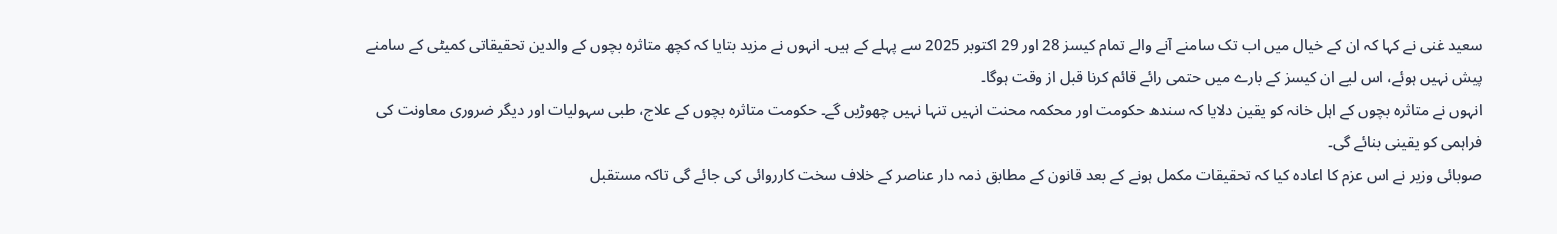سعید غنی نے کہا کہ ان کے خیال میں اب تک سامنے آنے والے تمام کیسز 28 اور 29 اکتوبر 2025 سے پہلے کے ہیں۔ انہوں نے مزید بتایا کہ کچھ متاثرہ بچوں کے والدین تحقیقاتی کمیٹی کے سامنے پیش نہیں ہوئے، اس لیے ان کیسز کے بارے میں حتمی رائے قائم کرنا قبل از وقت ہوگا۔
انہوں نے متاثرہ بچوں کے اہل خانہ کو یقین دلایا کہ سندھ حکومت اور محکمہ محنت انہیں تنہا نہیں چھوڑیں گے۔ حکومت متاثرہ بچوں کے علاج، طبی سہولیات اور دیگر ضروری معاونت کی فراہمی کو یقینی بنائے گی۔
صوبائی وزیر نے اس عزم کا اعادہ کیا کہ تحقیقات مکمل ہونے کے بعد قانون کے مطابق ذمہ دار عناصر کے خلاف سخت کارروائی کی جائے گی تاکہ مستقبل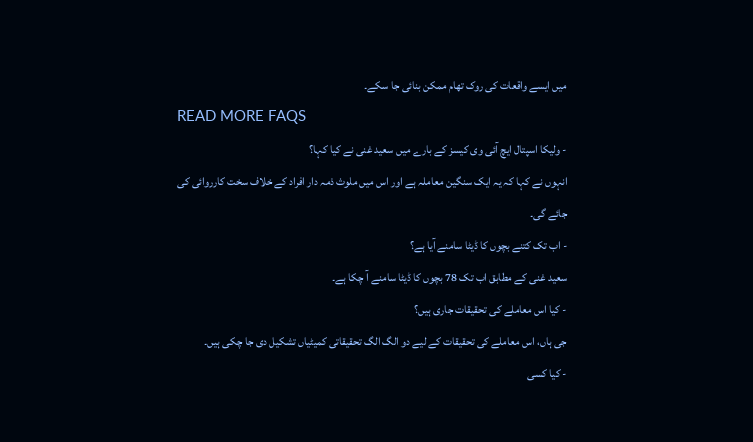میں ایسے واقعات کی روک تھام ممکن بنائی جا سکے۔
READ MORE FAQS
- ولیکا اسپتال ایچ آئی وی کیسز کے بارے میں سعید غنی نے کیا کہا؟
انہوں نے کہا کہ یہ ایک سنگین معاملہ ہے اور اس میں ملوث ذمہ دار افراد کے خلاف سخت کارروائی کی جائے گی۔
- اب تک کتنے بچوں کا ڈیٹا سامنے آیا ہے؟
سعید غنی کے مطابق اب تک 78 بچوں کا ڈیٹا سامنے آ چکا ہے۔
- کیا اس معاملے کی تحقیقات جاری ہیں؟
جی ہاں، اس معاملے کی تحقیقات کے لیے دو الگ الگ تحقیقاتی کمیٹیاں تشکیل دی جا چکی ہیں۔
- کیا کسی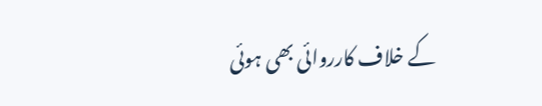کے خلاف کارروائی بھی ہوئی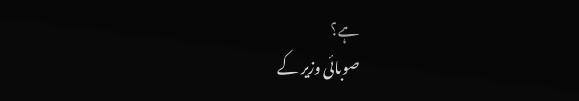ہے؟
صوبائی وزیر کے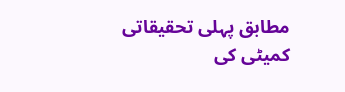مطابق پہلی تحقیقاتی کمیٹی کی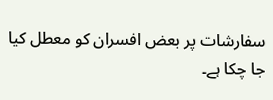سفارشات پر بعض افسران کو معطل کیا جا چکا ہے۔